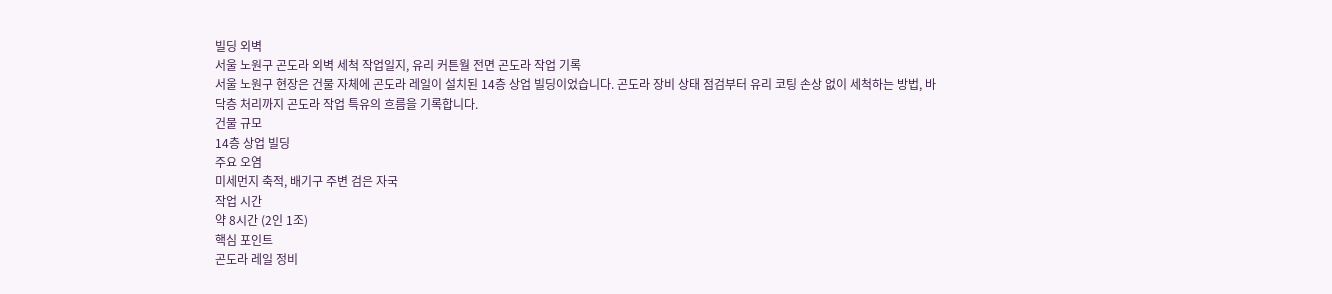빌딩 외벽
서울 노원구 곤도라 외벽 세척 작업일지, 유리 커튼월 전면 곤도라 작업 기록
서울 노원구 현장은 건물 자체에 곤도라 레일이 설치된 14층 상업 빌딩이었습니다. 곤도라 장비 상태 점검부터 유리 코팅 손상 없이 세척하는 방법, 바닥층 처리까지 곤도라 작업 특유의 흐름을 기록합니다.
건물 규모
14층 상업 빌딩
주요 오염
미세먼지 축적, 배기구 주변 검은 자국
작업 시간
약 8시간 (2인 1조)
핵심 포인트
곤도라 레일 정비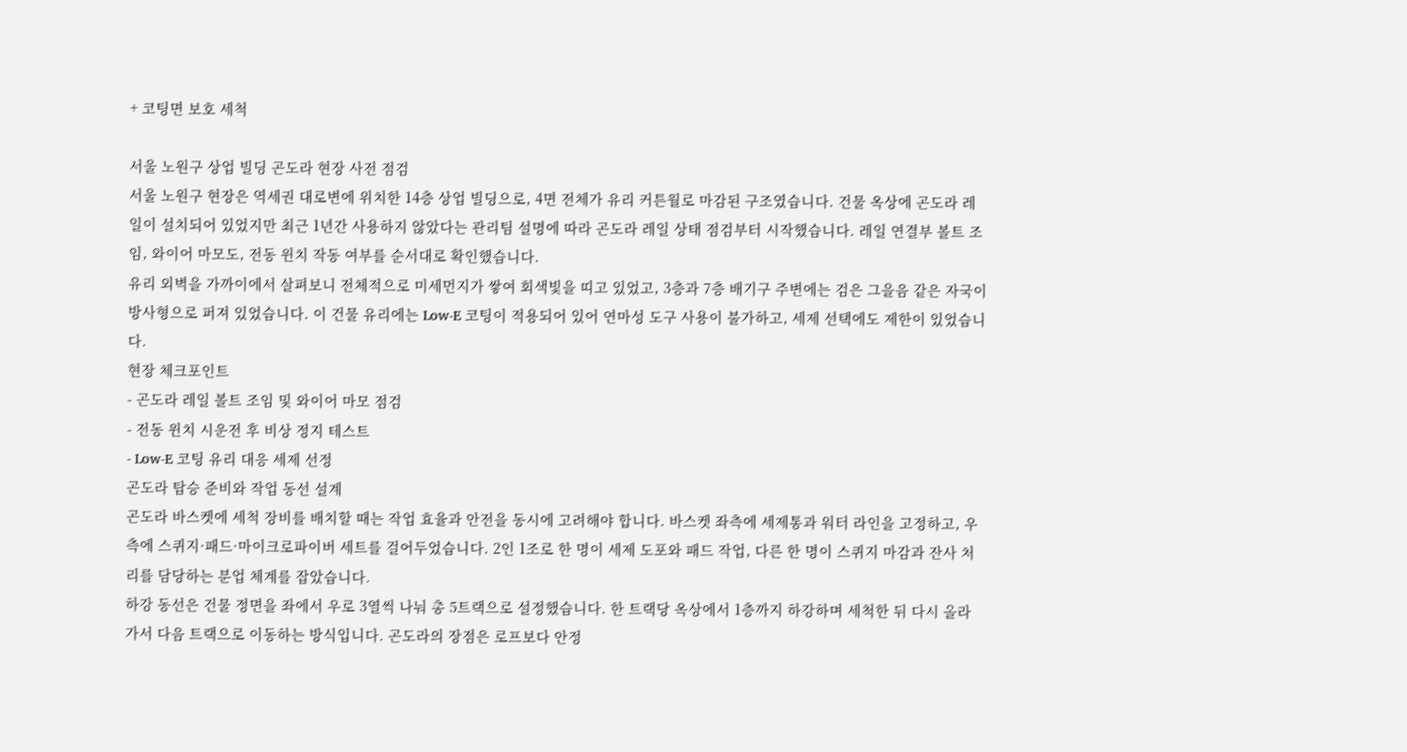+ 코팅면 보호 세척

서울 노원구 상업 빌딩 곤도라 현장 사전 점검
서울 노원구 현장은 역세권 대로변에 위치한 14층 상업 빌딩으로, 4면 전체가 유리 커튼월로 마감된 구조였습니다. 건물 옥상에 곤도라 레일이 설치되어 있었지만 최근 1년간 사용하지 않았다는 관리팀 설명에 따라 곤도라 레일 상태 점검부터 시작했습니다. 레일 연결부 볼트 조임, 와이어 마모도, 전동 윈치 작동 여부를 순서대로 확인했습니다.
유리 외벽을 가까이에서 살펴보니 전체적으로 미세먼지가 쌓여 회색빛을 띠고 있었고, 3층과 7층 배기구 주변에는 검은 그을음 같은 자국이 방사형으로 퍼져 있었습니다. 이 건물 유리에는 Low-E 코팅이 적용되어 있어 연마성 도구 사용이 불가하고, 세제 선택에도 제한이 있었습니다.
현장 체크포인트
- 곤도라 레일 볼트 조임 및 와이어 마모 점검
- 전동 윈치 시운전 후 비상 정지 테스트
- Low-E 코팅 유리 대응 세제 선정
곤도라 탑승 준비와 작업 동선 설계
곤도라 바스켓에 세척 장비를 배치할 때는 작업 효율과 안전을 동시에 고려해야 합니다. 바스켓 좌측에 세제통과 워터 라인을 고정하고, 우측에 스퀴지·패드·마이크로파이버 세트를 걸어두었습니다. 2인 1조로 한 명이 세제 도포와 패드 작업, 다른 한 명이 스퀴지 마감과 잔사 처리를 담당하는 분업 체계를 잡았습니다.
하강 동선은 건물 정면을 좌에서 우로 3열씩 나눠 총 5트랙으로 설정했습니다. 한 트랙당 옥상에서 1층까지 하강하며 세척한 뒤 다시 올라가서 다음 트랙으로 이동하는 방식입니다. 곤도라의 장점은 로프보다 안정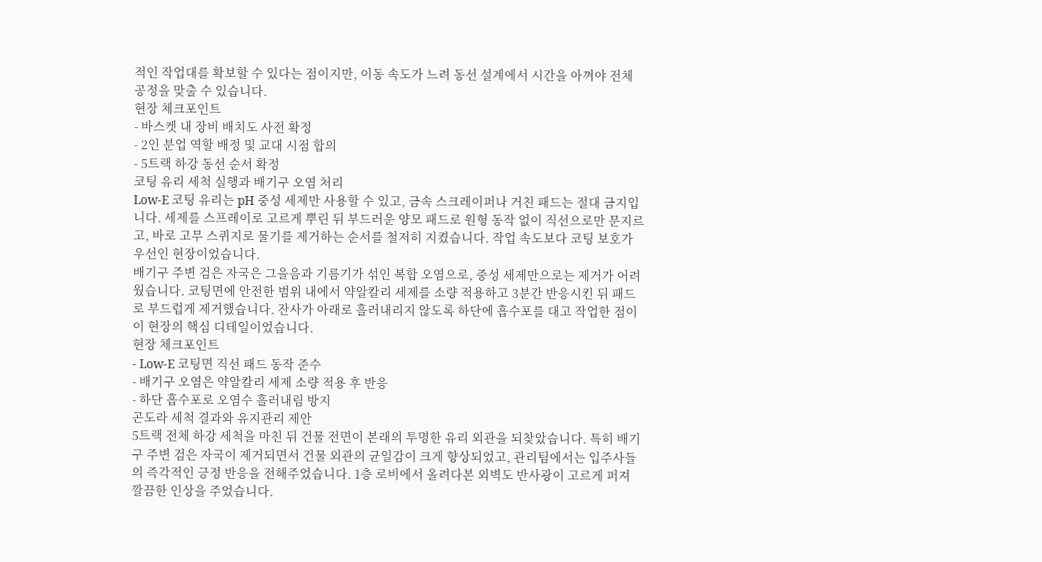적인 작업대를 확보할 수 있다는 점이지만, 이동 속도가 느려 동선 설계에서 시간을 아껴야 전체 공정을 맞출 수 있습니다.
현장 체크포인트
- 바스켓 내 장비 배치도 사전 확정
- 2인 분업 역할 배정 및 교대 시점 합의
- 5트랙 하강 동선 순서 확정
코팅 유리 세척 실행과 배기구 오염 처리
Low-E 코팅 유리는 pH 중성 세제만 사용할 수 있고, 금속 스크레이퍼나 거친 패드는 절대 금지입니다. 세제를 스프레이로 고르게 뿌린 뒤 부드러운 양모 패드로 원형 동작 없이 직선으로만 문지르고, 바로 고무 스퀴지로 물기를 제거하는 순서를 철저히 지켰습니다. 작업 속도보다 코팅 보호가 우선인 현장이었습니다.
배기구 주변 검은 자국은 그을음과 기름기가 섞인 복합 오염으로, 중성 세제만으로는 제거가 어려웠습니다. 코팅면에 안전한 범위 내에서 약알칼리 세제를 소량 적용하고 3분간 반응시킨 뒤 패드로 부드럽게 제거했습니다. 잔사가 아래로 흘러내리지 않도록 하단에 흡수포를 대고 작업한 점이 이 현장의 핵심 디테일이었습니다.
현장 체크포인트
- Low-E 코팅면 직선 패드 동작 준수
- 배기구 오염은 약알칼리 세제 소량 적용 후 반응
- 하단 흡수포로 오염수 흘러내림 방지
곤도라 세척 결과와 유지관리 제안
5트랙 전체 하강 세척을 마친 뒤 건물 전면이 본래의 투명한 유리 외관을 되찾았습니다. 특히 배기구 주변 검은 자국이 제거되면서 건물 외관의 균일감이 크게 향상되었고, 관리팀에서는 입주사들의 즉각적인 긍정 반응을 전해주었습니다. 1층 로비에서 올려다본 외벽도 반사광이 고르게 퍼져 깔끔한 인상을 주었습니다.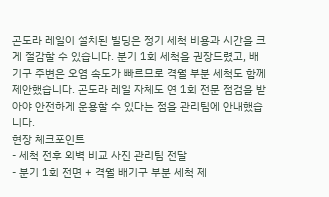곤도라 레일이 설치된 빌딩은 정기 세척 비용과 시간을 크게 절감할 수 있습니다. 분기 1회 세척을 권장드렸고, 배기구 주변은 오염 속도가 빠르므로 격월 부분 세척도 함께 제안했습니다. 곤도라 레일 자체도 연 1회 전문 점검을 받아야 안전하게 운용할 수 있다는 점을 관리팀에 안내했습니다.
현장 체크포인트
- 세척 전후 외벽 비교 사진 관리팀 전달
- 분기 1회 전면 + 격월 배기구 부분 세척 제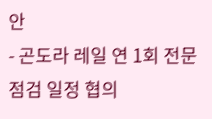안
- 곤도라 레일 연 1회 전문 점검 일정 협의